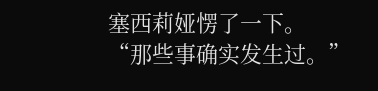塞西莉娅愣了一下。
“那些事确实发生过。”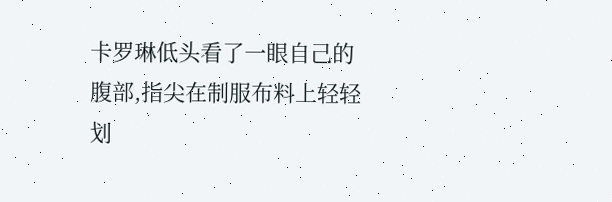卡罗琳低头看了一眼自己的腹部,指尖在制服布料上轻轻划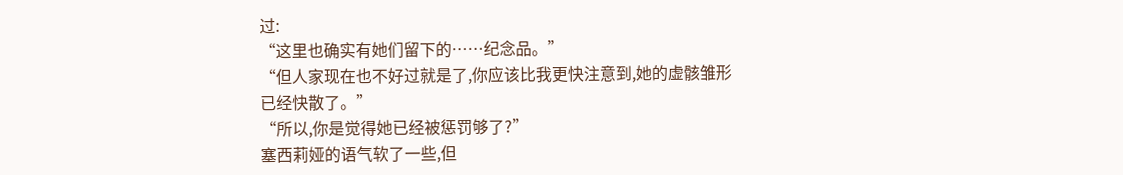过:
“这里也确实有她们留下的……纪念品。”
“但人家现在也不好过就是了,你应该比我更快注意到,她的虚骸雏形已经快散了。”
“所以,你是觉得她已经被惩罚够了?”
塞西莉娅的语气软了一些,但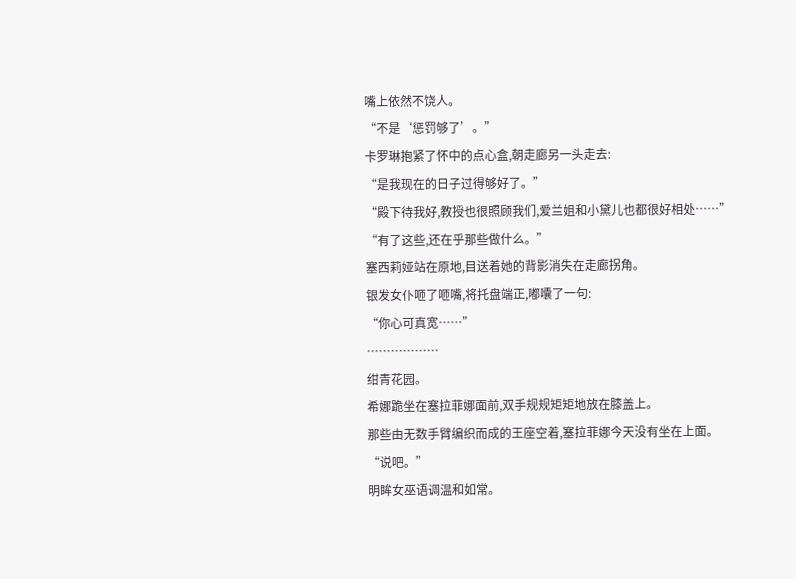嘴上依然不饶人。
“不是‘惩罚够了’。”
卡罗琳抱紧了怀中的点心盒,朝走廊另一头走去:
“是我现在的日子过得够好了。”
“殿下待我好,教授也很照顾我们,爱兰姐和小黛儿也都很好相处……”
“有了这些,还在乎那些做什么。”
塞西莉娅站在原地,目送着她的背影消失在走廊拐角。
银发女仆咂了咂嘴,将托盘端正,嘟囔了一句:
“你心可真宽……”
………………
绀青花园。
希娜跪坐在塞拉菲娜面前,双手规规矩矩地放在膝盖上。
那些由无数手臂编织而成的王座空着,塞拉菲娜今天没有坐在上面。
“说吧。”
明眸女巫语调温和如常。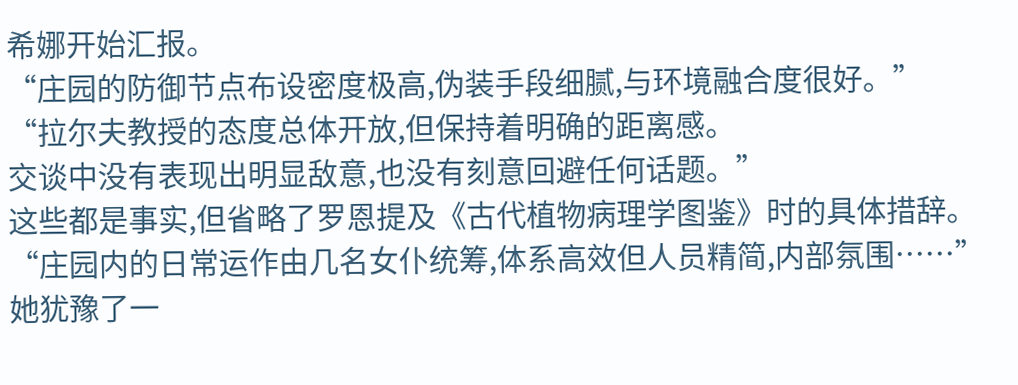希娜开始汇报。
“庄园的防御节点布设密度极高,伪装手段细腻,与环境融合度很好。”
“拉尔夫教授的态度总体开放,但保持着明确的距离感。
交谈中没有表现出明显敌意,也没有刻意回避任何话题。”
这些都是事实,但省略了罗恩提及《古代植物病理学图鉴》时的具体措辞。
“庄园内的日常运作由几名女仆统筹,体系高效但人员精简,内部氛围……”
她犹豫了一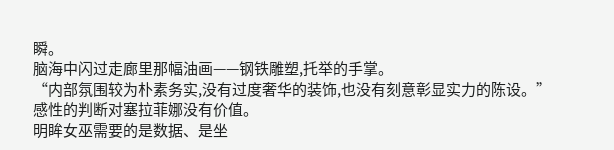瞬。
脑海中闪过走廊里那幅油画——钢铁雕塑,托举的手掌。
“内部氛围较为朴素务实,没有过度奢华的装饰,也没有刻意彰显实力的陈设。”
感性的判断对塞拉菲娜没有价值。
明眸女巫需要的是数据、是坐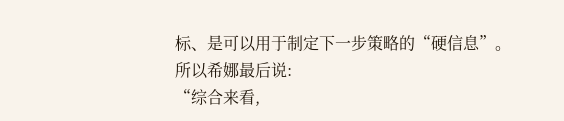标、是可以用于制定下一步策略的“硬信息”。
所以希娜最后说:
“综合来看,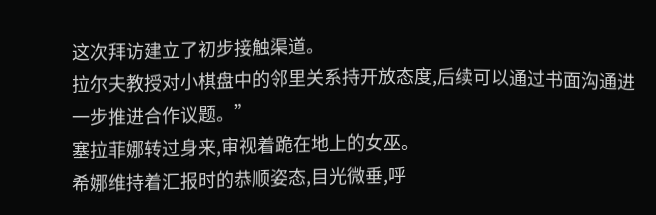这次拜访建立了初步接触渠道。
拉尔夫教授对小棋盘中的邻里关系持开放态度,后续可以通过书面沟通进一步推进合作议题。”
塞拉菲娜转过身来,审视着跪在地上的女巫。
希娜维持着汇报时的恭顺姿态,目光微垂,呼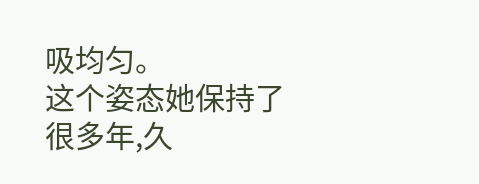吸均匀。
这个姿态她保持了很多年,久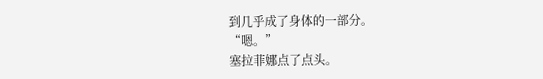到几乎成了身体的一部分。
“嗯。”
塞拉菲娜点了点头。